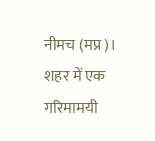नीमच (मप्र)।
शहर में एक गरिमामयी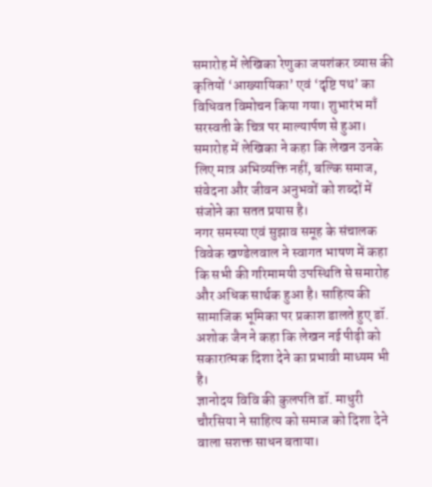समारोह में लेखिका रेणुका जयशंकर व्यास की कृतियों ‘आख्यायिका’ एवं ‘दृष्टि पथ’ का विधिवत विमोचन किया गया। शुभारंभ माँ सरस्वती के चित्र पर माल्यार्पण से हुआ।
समारोह में लेखिका ने कहा कि लेखन उनके लिए मात्र अभिव्यक्ति नहीं, बल्कि समाज, संवेदना और जीवन अनुभवों को शब्दों में संजोने का सतत प्रयास है।
नगर समस्या एवं सुझाव समूह के संचालक विवेक खण्डेलवाल ने स्वागत भाषण में कहा कि सभी की गरिमामयी उपस्थिति से समारोह और अधिक सार्थक हुआ है। साहित्य की सामाजिक भूमिका पर प्रकाश डालते हुए डॉ. अशोक जैन ने कहा कि लेखन नई पीढ़ी को सकारात्मक दिशा देने का प्रभावी माध्यम भी है।
ज्ञानोदय विवि की कुलपति डॉ. माधुरी चौरसिया ने साहित्य को समाज को दिशा देने वाला सशक्त साधन बताया।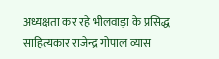अध्यक्षता कर रहे भीलवाड़ा के प्रसिद्ध साहित्यकार राजेन्द्र गोपाल व्यास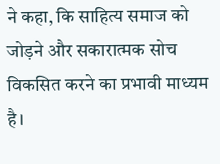ने कहा, कि साहित्य समाज को जोड़ने और सकारात्मक सोच विकसित करने का प्रभावी माध्यम है।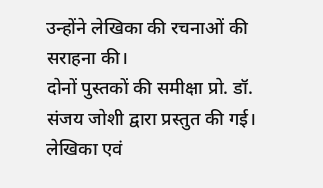उन्होंने लेखिका की रचनाओं की सराहना की।
दोनों पुस्तकों की समीक्षा प्रो. डॉ. संजय जोशी द्वारा प्रस्तुत की गई। लेखिका एवं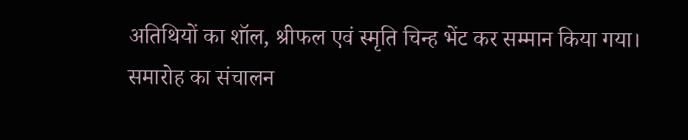अतिथियों का शॉल, श्रीफल एवं स्मृति चिन्ह भेंट कर सम्मान किया गया।
समारोह का संचालन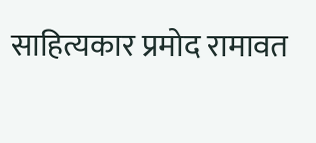साहित्यकार प्रमोद रामावत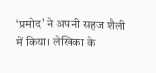‘प्रमोद’ ने अपनी सहज शैली में किया। लेखिका के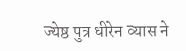ज्येष्ठ पुत्र धीरेन व्यास ने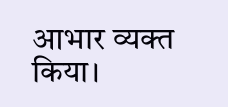आभार व्यक्त किया।